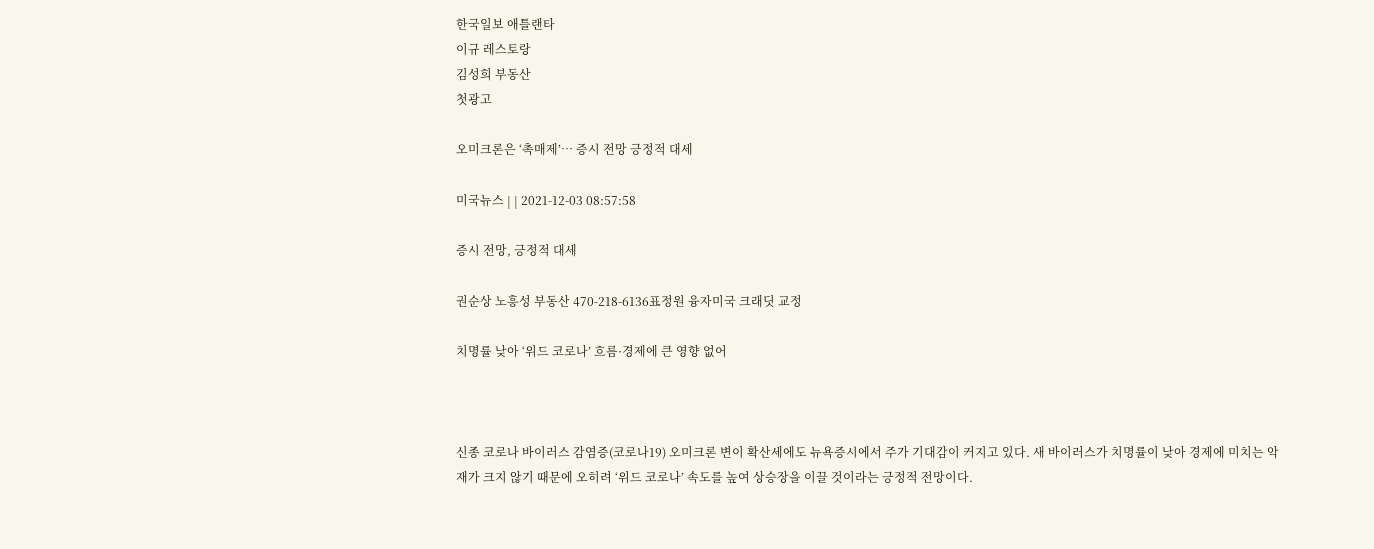한국일보 애틀랜타
이규 레스토랑
김성희 부동산
첫광고

오미크론은 ‘촉매제’… 증시 전망 긍정적 대세

미국뉴스 | | 2021-12-03 08:57:58

증시 전망, 긍정적 대세

권순상 노흥성 부동산 470-218-6136표정원 융자미국 크래딧 교정

치명률 낮아 ‘위드 코로나’ 흐름·경제에 큰 영향 없어



신종 코로나 바이러스 감염증(코로나19) 오미크론 변이 확산세에도 뉴욕증시에서 주가 기대감이 커지고 있다. 새 바이러스가 치명률이 낮아 경제에 미치는 악재가 크지 않기 때문에 오히려 ‘위드 코로나’ 속도를 높여 상승장을 이끌 것이라는 긍정적 전망이다.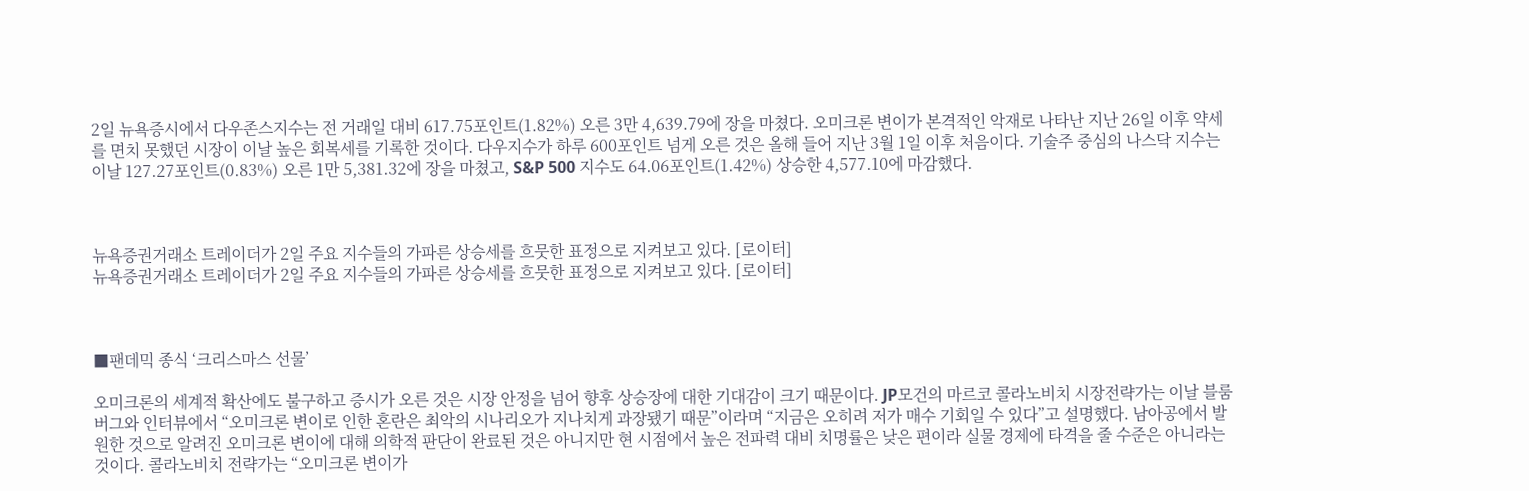2일 뉴욕증시에서 다우존스지수는 전 거래일 대비 617.75포인트(1.82%) 오른 3만 4,639.79에 장을 마쳤다. 오미크론 변이가 본격적인 악재로 나타난 지난 26일 이후 약세를 면치 못했던 시장이 이날 높은 회복세를 기록한 것이다. 다우지수가 하루 600포인트 넘게 오른 것은 올해 들어 지난 3월 1일 이후 처음이다. 기술주 중심의 나스닥 지수는 이날 127.27포인트(0.83%) 오른 1만 5,381.32에 장을 마쳤고, S&P 500 지수도 64.06포인트(1.42%) 상승한 4,577.10에 마감했다.



뉴욕증권거래소 트레이더가 2일 주요 지수들의 가파른 상승세를 흐뭇한 표정으로 지켜보고 있다. [로이터]
뉴욕증권거래소 트레이더가 2일 주요 지수들의 가파른 상승세를 흐뭇한 표정으로 지켜보고 있다. [로이터]



■팬데믹 종식 ‘크리스마스 선물’

오미크론의 세계적 확산에도 불구하고 증시가 오른 것은 시장 안정을 넘어 향후 상승장에 대한 기대감이 크기 때문이다. JP모건의 마르코 콜라노비치 시장전략가는 이날 블룸버그와 인터뷰에서 “오미크론 변이로 인한 혼란은 최악의 시나리오가 지나치게 과장됐기 때문”이라며 “지금은 오히려 저가 매수 기회일 수 있다”고 설명했다. 남아공에서 발원한 것으로 알려진 오미크론 변이에 대해 의학적 판단이 완료된 것은 아니지만 현 시점에서 높은 전파력 대비 치명률은 낮은 편이라 실물 경제에 타격을 줄 수준은 아니라는 것이다. 콜라노비치 전략가는 “오미크론 변이가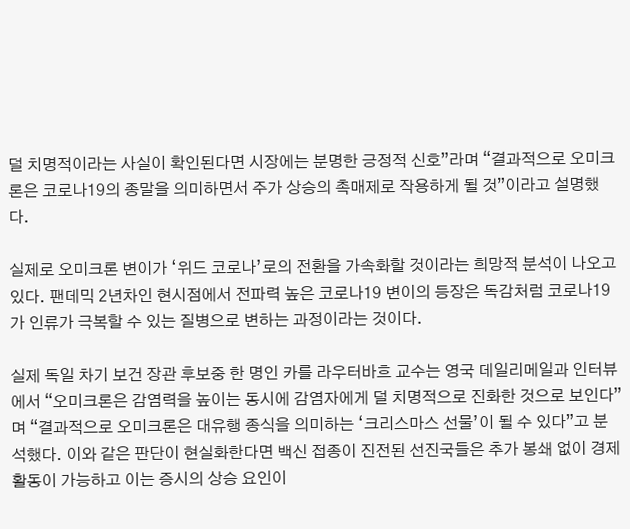덜 치명적이라는 사실이 확인된다면 시장에는 분명한 긍정적 신호”라며 “결과적으로 오미크론은 코로나19의 종말을 의미하면서 주가 상승의 촉매제로 작용하게 될 것”이라고 설명했다.

실제로 오미크론 변이가 ‘위드 코로나’로의 전환을 가속화할 것이라는 희망적 분석이 나오고 있다. 팬데믹 2년차인 현시점에서 전파력 높은 코로나19 변이의 등장은 독감처럼 코로나19가 인류가 극복할 수 있는 질병으로 변하는 과정이라는 것이다.

실제 독일 차기 보건 장관 후보중 한 명인 카를 라우터바흐 교수는 영국 데일리메일과 인터뷰에서 “오미크론은 감염력을 높이는 동시에 감염자에게 덜 치명적으로 진화한 것으로 보인다”며 “결과적으로 오미크론은 대유행 종식을 의미하는 ‘크리스마스 선물’이 될 수 있다”고 분석했다. 이와 같은 판단이 현실화한다면 백신 접종이 진전된 선진국들은 추가 봉쇄 없이 경제 활동이 가능하고 이는 증시의 상승 요인이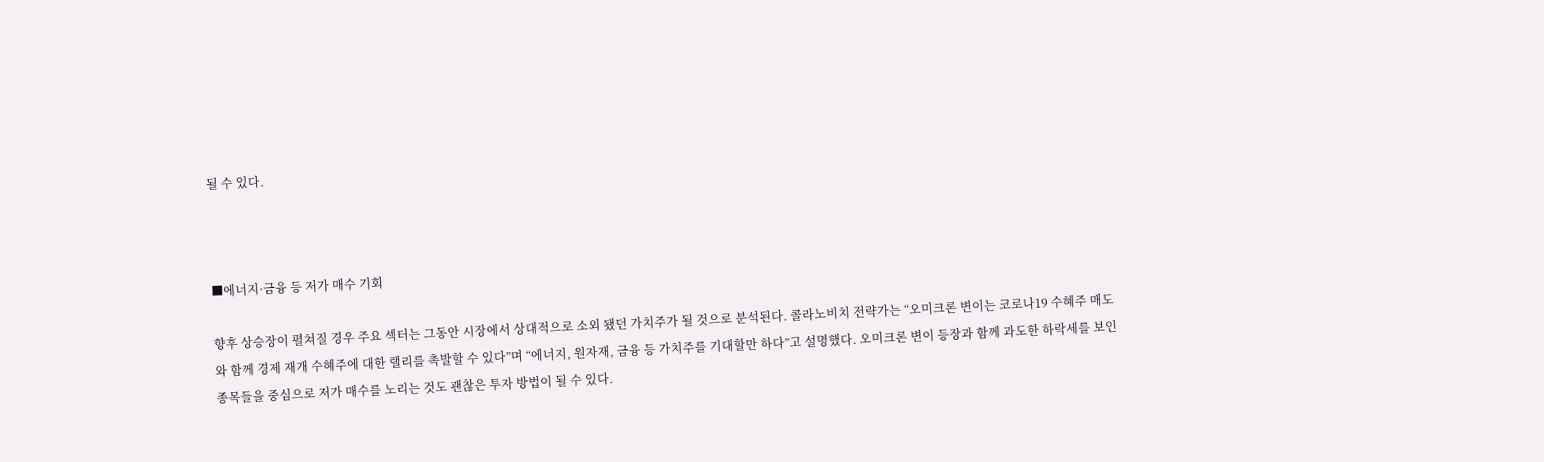될 수 있다.



■에너지·금융 등 저가 매수 기회

향후 상승장이 펼쳐질 경우 주요 섹터는 그동안 시장에서 상대적으로 소외 됐던 가치주가 될 것으로 분석된다. 콜라노비치 전략가는 “오미크론 변이는 코로나19 수혜주 매도와 함께 경제 재개 수혜주에 대한 랠리를 촉발할 수 있다”며 “에너지, 원자재, 금융 등 가치주를 기대할만 하다”고 설명했다. 오미크론 변이 등장과 함께 과도한 하락세를 보인 종목들을 중심으로 저가 매수를 노리는 것도 괜찮은 투자 방법이 될 수 있다.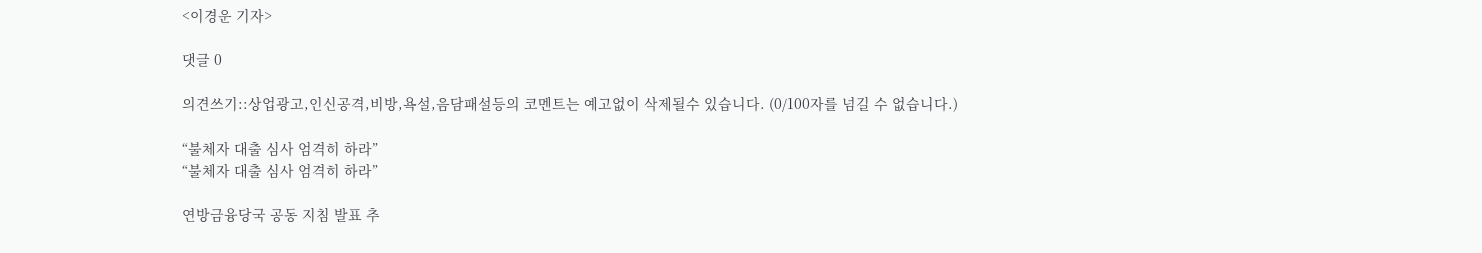<이경운 기자>

댓글 0

의견쓰기::상업광고,인신공격,비방,욕설,음담패설등의 코멘트는 예고없이 삭제될수 있습니다. (0/100자를 넘길 수 없습니다.)

“불체자 대출 심사 엄격히 하라”
“불체자 대출 심사 엄격히 하라”

연방금융당국 공동 지침 발표 추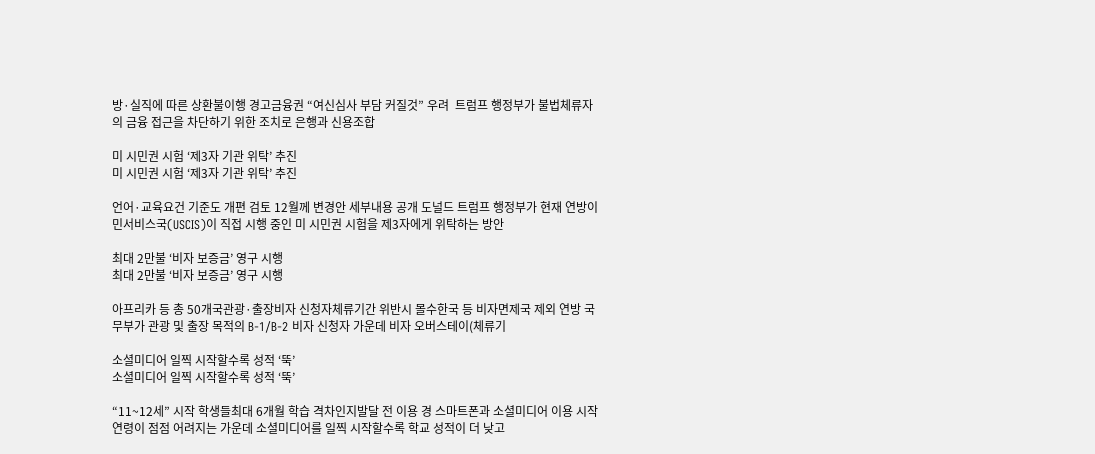방·실직에 따른 상환불이행 경고금융권 “여신심사 부담 커질것” 우려  트럼프 행정부가 불법체류자의 금융 접근을 차단하기 위한 조치로 은행과 신용조합

미 시민권 시험 ‘제3자 기관 위탁’ 추진
미 시민권 시험 ‘제3자 기관 위탁’ 추진

언어·교육요건 기준도 개편 검토 12월께 변경안 세부내용 공개 도널드 트럼프 행정부가 현재 연방이민서비스국(USCIS)이 직접 시행 중인 미 시민권 시험을 제3자에게 위탁하는 방안

최대 2만불 ‘비자 보증금’ 영구 시행
최대 2만불 ‘비자 보증금’ 영구 시행

아프리카 등 총 50개국관광·출장비자 신청자체류기간 위반시 몰수한국 등 비자면제국 제외 연방 국무부가 관광 및 출장 목적의 B-1/B-2 비자 신청자 가운데 비자 오버스테이(체류기

소셜미디어 일찍 시작할수록 성적 ‘뚝’
소셜미디어 일찍 시작할수록 성적 ‘뚝’

“11~12세” 시작 학생들최대 6개월 학습 격차인지발달 전 이용 경 스마트폰과 소셜미디어 이용 시작 연령이 점점 어려지는 가운데 소셜미디어를 일찍 시작할수록 학교 성적이 더 낮고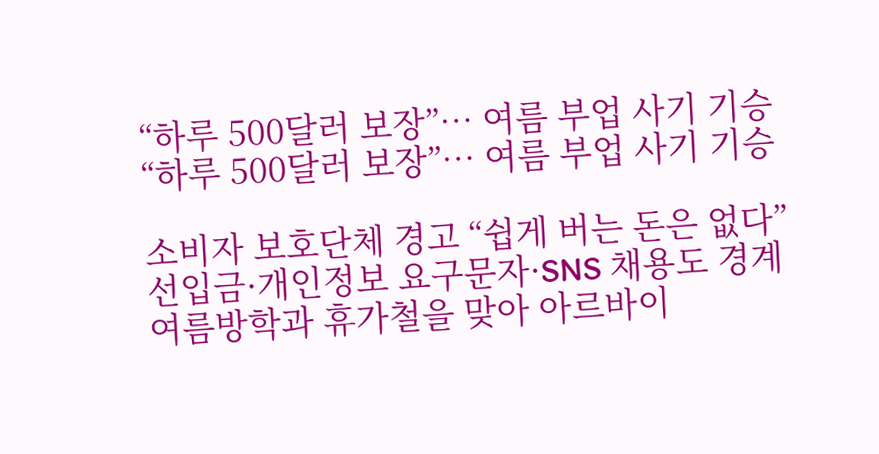“하루 500달러 보장”… 여름 부업 사기 기승
“하루 500달러 보장”… 여름 부업 사기 기승

소비자 보호단체 경고 “쉽게 버는 돈은 없다”선입금·개인정보 요구문자·SNS 채용도 경계 여름방학과 휴가철을 맞아 아르바이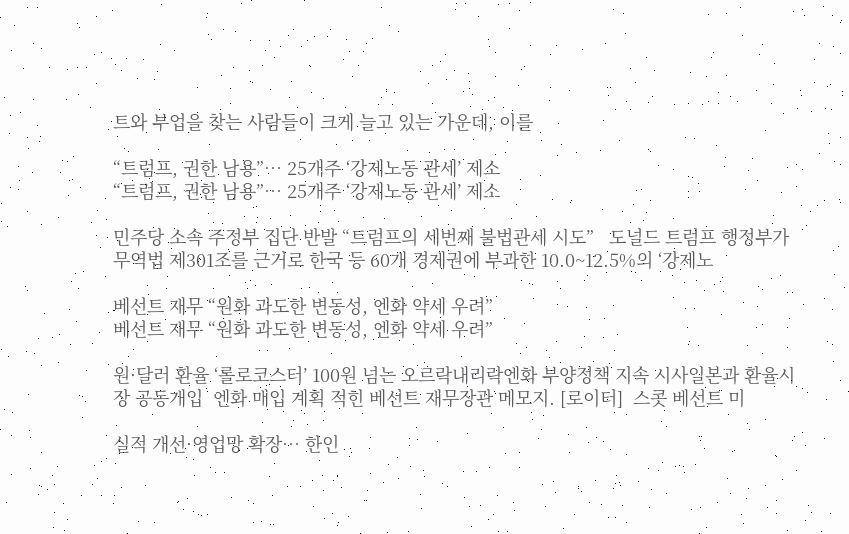트와 부업을 찾는 사람들이 크게 늘고 있는 가운데, 이를

“트럼프, 권한 남용”… 25개주 ‘강제노동 관세’ 제소
“트럼프, 권한 남용”… 25개주 ‘강제노동 관세’ 제소

민주당 소속 주정부 집단 반발 “트럼프의 세번째 불법관세 시도”   도널드 트럼프 행정부가 무역법 제301조를 근거로 한국 등 60개 경제권에 부과한 10.0~12.5%의 ‘강제노

베선트 재무 “원화 과도한 변동성, 엔화 약세 우려”
베선트 재무 “원화 과도한 변동성, 엔화 약세 우려”

원·달러 환율 ‘롤로코스터’ 100원 넘는 오르락내리락엔화 부양정책 지속 시사일본과 환율시장 공동개입  엔화 매입 계획 적힌 베선트 재무장관 메모지. [로이터]  스콧 베선트 미

실적 개선·영업망 확장… 한인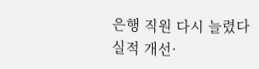은행 직원 다시 늘렸다
실적 개선·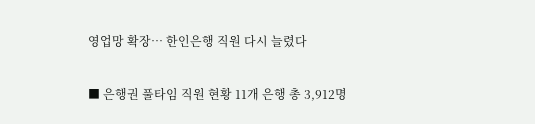영업망 확장… 한인은행 직원 다시 늘렸다

■ 은행권 풀타임 직원 현황 11개 은행 총 3,912명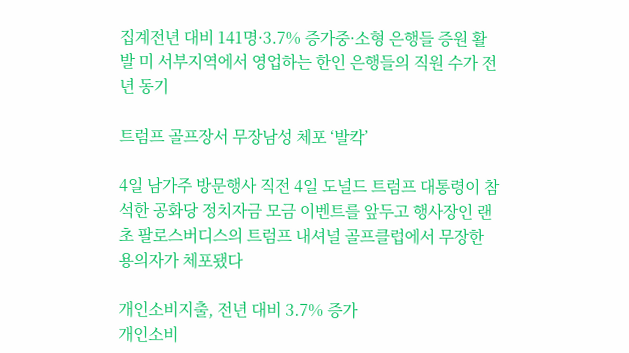집계전년 대비 141명·3.7% 증가중·소형 은행들 증원 활발 미 서부지역에서 영업하는 한인 은행들의 직원 수가 전년 동기

트럼프 골프장서 무장남성 체포 ‘발칵’

4일 남가주 방문행사 직전 4일 도널드 트럼프 대통령이 참석한 공화당 정치자금 모금 이벤트를 앞두고 행사장인 랜초 팔로스버디스의 트럼프 내셔널 골프클럽에서 무장한 용의자가 체포됐다

개인소비지출, 전년 대비 3.7% 증가
개인소비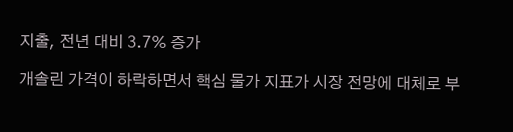지출, 전년 대비 3.7% 증가

개솔린 가격이 하락하면서 핵심 물가 지표가 시장 전망에 대체로 부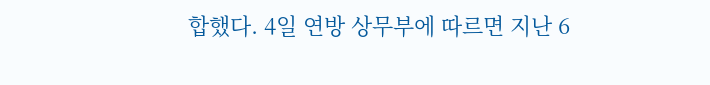합했다. 4일 연방 상무부에 따르면 지난 6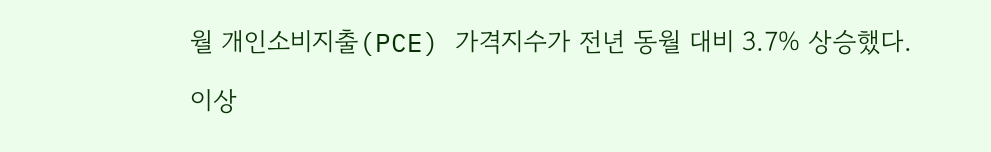월 개인소비지출(PCE) 가격지수가 전년 동월 대비 3.7% 상승했다.

이상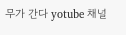무가 간다 yotube 채널